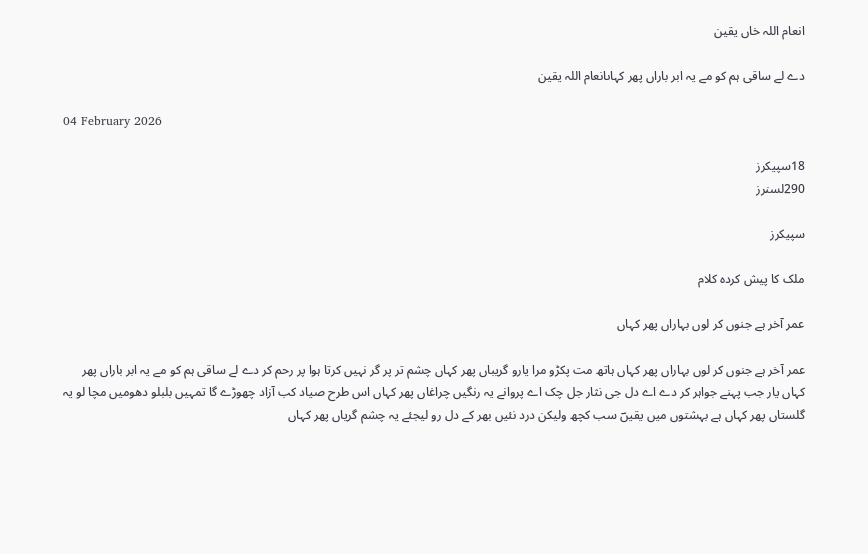انعام اللہ خاں یقین

دے لے ساقی ہم کو مے یہ ابر باراں پھر کہاںانعام اللہ یقین

04 February 2026

18سپیکرز
290لسنرز

سپیکرز

ملک کا پیش کردہ کلام

عمر آخر ہے جنوں کر لوں بہاراں پھر کہاں

عمر آخر ہے جنوں کر لوں بہاراں پھر کہاں ہاتھ مت پکڑو مرا یارو گریباں پھر کہاں چشم تر پر گر نہیں کرتا ہوا پر رحم کر دے لے ساقی ہم کو مے یہ ابر باراں پھر کہاں یار جب پہنے جواہر کر دے اے دل جی نثار جل چک اے پروانے یہ رنگیں چراغاں پھر کہاں اس طرح صیاد کب آزاد چھوڑے گا تمہیں بلبلو دھومیں مچا لو یہ گلستاں پھر کہاں ہے بہشتوں میں یقیںؔ سب کچھ ولیکن درد نئیں بھر کے دل رو لیجئے یہ چشم گریاں پھر کہاں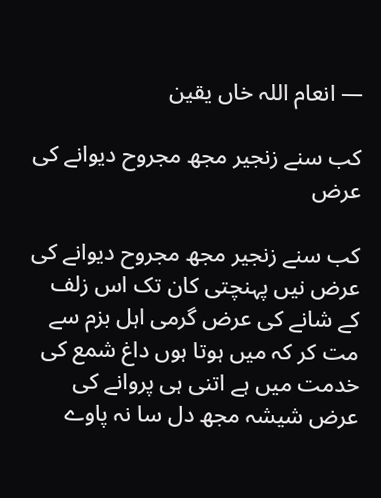— انعام اللہ خاں یقین

کب سنے زنجیر مجھ مجروح دیوانے کی عرض

کب سنے زنجیر مجھ مجروح دیوانے کی عرض نیں پہنچتی کان تک اس زلف کے شانے کی عرض گرمی اہل بزم سے مت کر کہ میں ہوتا ہوں داغ شمع کی خدمت میں ہے اتنی ہی پروانے کی عرض شیشہ مجھ دل سا نہ پاوے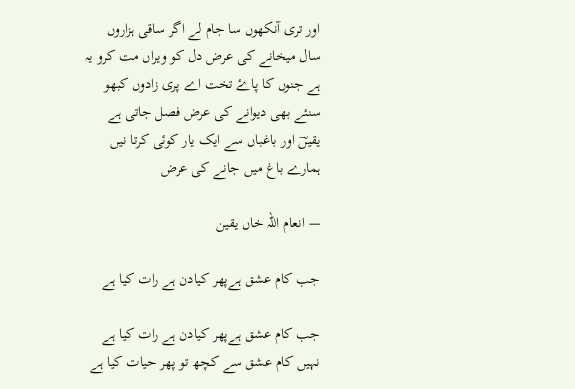اور تری آنکھوں سا جام لے اگر ساقی ہزاروں سال میخانے کی عرض دل کو ویراں مت کرو یہ ہے جنوں کا پاۓ تخت اے پری زادوں کبھو سنئے بھی دیوانے کی عرض فصل جاتی ہے یقیںؔ اور باغباں سے ایک یار کوئی کرتا نیں ہمارے باغ میں جانے کی عرض

— انعام اللہ خاں یقین

جب کام عشق ہےپھر کیادن ہے رات کیا ہے

جب کام عشق ہےپھر کیادن ہے رات کیا ہے نہیں کام عشق سے کچھ تو پھر حیات کیا ہے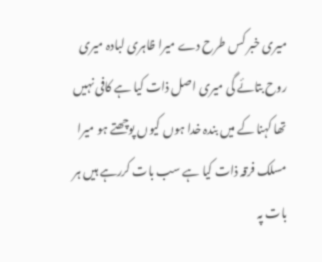میری خبر کس طرح دے میرا ظاہری لبادہ میری روح بتائے گی میری اصل ذات کیا ہے کافی نہیں تھا کہنا کے میں بندہ خدا ہوں کیوں پوچھتے ہو میرا مسلک فرقہ ذات کیا ہے سب بات کررہے ہیں ہر بات پہ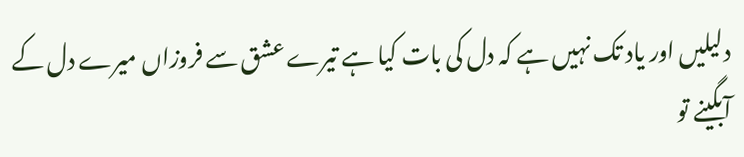دلیلیں اور یاد تک نہیں ہے کہ دل کی بات کیا ہے تیرے عشق سے فروزاں میرے دل کے آبگینے تو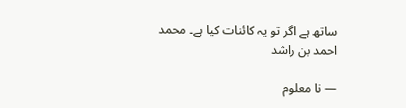ساتھ ہے اگر تو یہ کائنات کیا ہے۔ محمد احمد بن راشد

— نا معلوم